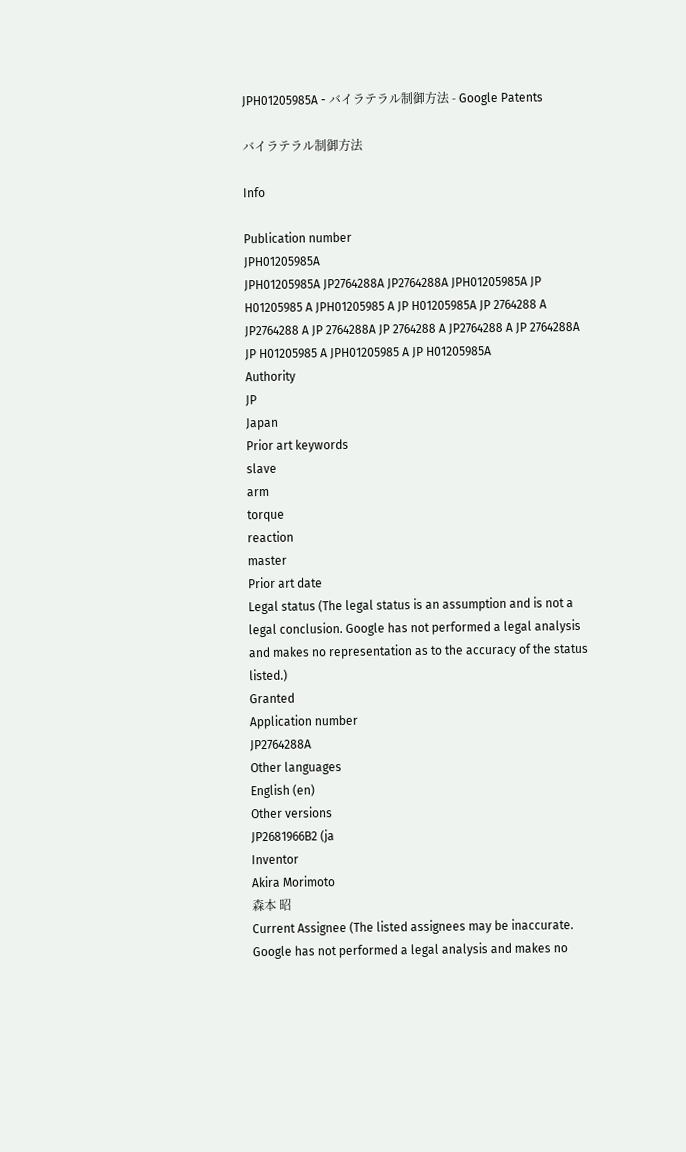JPH01205985A - バイラテラル制御方法 - Google Patents

バイラテラル制御方法

Info

Publication number
JPH01205985A
JPH01205985A JP2764288A JP2764288A JPH01205985A JP H01205985 A JPH01205985 A JP H01205985A JP 2764288 A JP2764288 A JP 2764288A JP 2764288 A JP2764288 A JP 2764288A JP H01205985 A JPH01205985 A JP H01205985A
Authority
JP
Japan
Prior art keywords
slave
arm
torque
reaction
master
Prior art date
Legal status (The legal status is an assumption and is not a legal conclusion. Google has not performed a legal analysis and makes no representation as to the accuracy of the status listed.)
Granted
Application number
JP2764288A
Other languages
English (en)
Other versions
JP2681966B2 (ja
Inventor
Akira Morimoto
森本 昭
Current Assignee (The listed assignees may be inaccurate. Google has not performed a legal analysis and makes no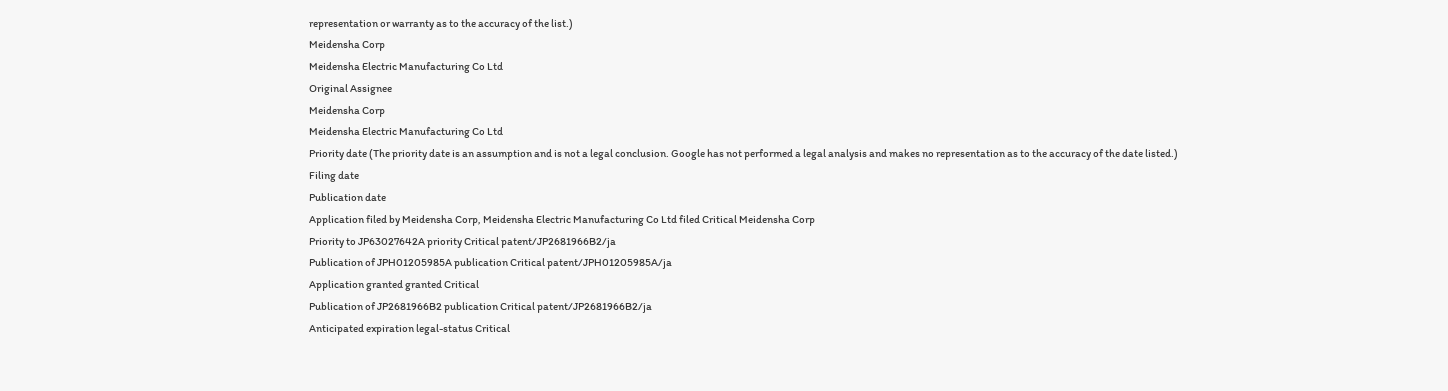representation or warranty as to the accuracy of the list.)
Meidensha Corp
Meidensha Electric Manufacturing Co Ltd
Original Assignee
Meidensha Corp
Meidensha Electric Manufacturing Co Ltd
Priority date (The priority date is an assumption and is not a legal conclusion. Google has not performed a legal analysis and makes no representation as to the accuracy of the date listed.)
Filing date
Publication date
Application filed by Meidensha Corp, Meidensha Electric Manufacturing Co Ltd filed Critical Meidensha Corp
Priority to JP63027642A priority Critical patent/JP2681966B2/ja
Publication of JPH01205985A publication Critical patent/JPH01205985A/ja
Application granted granted Critical
Publication of JP2681966B2 publication Critical patent/JP2681966B2/ja
Anticipated expiration legal-status Critical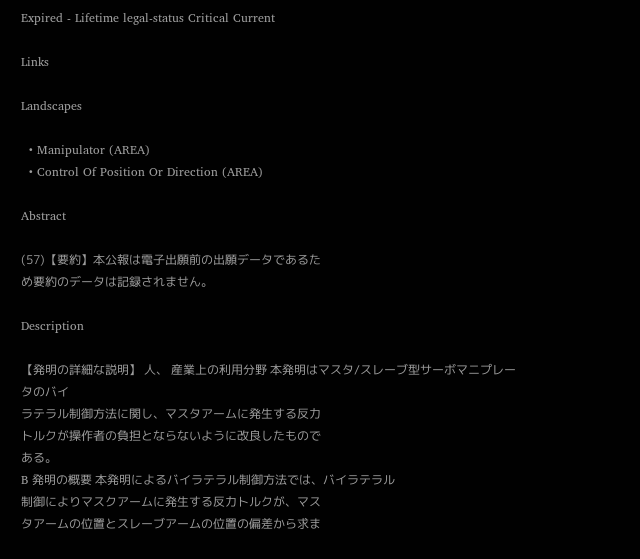Expired - Lifetime legal-status Critical Current

Links

Landscapes

  • Manipulator (AREA)
  • Control Of Position Or Direction (AREA)

Abstract

(57)【要約】本公報は電子出願前の出願データであるた
め要約のデータは記録されません。

Description

【発明の詳細な説明】 人、 産業上の利用分野 本発明はマスタ/スレーブ型サーボマニプレータのバイ
ラテラル制御方法に関し、マスタアームに発生する反力
トルクが操作者の負担とならないように改良したもので
ある。
B 発明の概要 本発明によるバイラテラル制御方法では、バイラテラル
制御によりマスクアームに発生する反力トルクが、マス
タアームの位置とスレーブアームの位置の偏差から求ま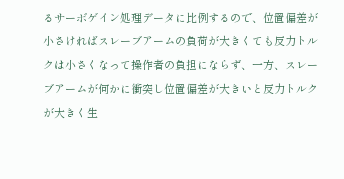るサーボゲイン処理データに比例するので、位置偏差が
小さければスレーブアームの負荷が大きくても反力トル
クは小さくなって操作者の負担にならず、一方、スレー
ブアームが何かに衝突し位置偏差が大きいと反力トルク
が大きく生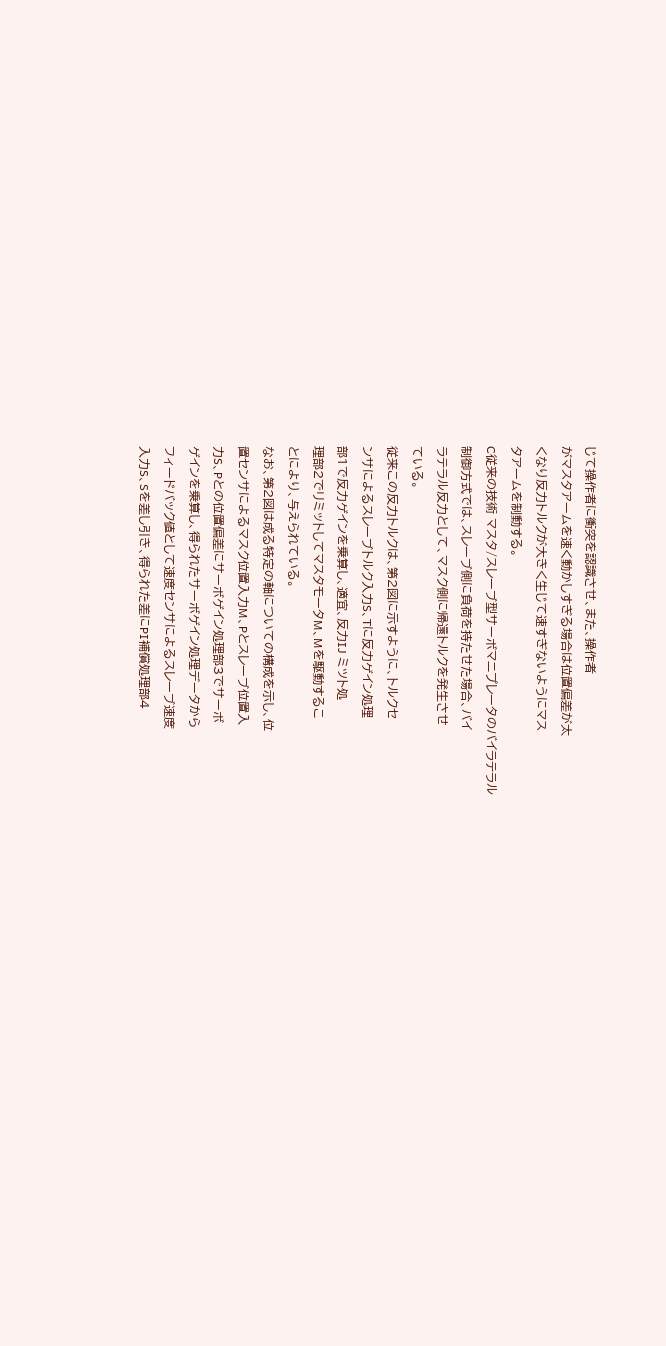じて操作者に衝突を認識させ、また、操作者
がマスタアームを速く動かしすぎる場合は位置偏差が太
くなり反力トルクが大きく生じて速すぎないようにマス
タアームを制動する。
C従来の技術 マスタ/スレーブ型サーボマニプレータのバイラテラル
制御方式では、スレーブ側に負荷を持たせた場合、バイ
ラテラル反力として、マスク側に帰還トルクを発生させ
ている。
従来この反力トルクは、第2図に示すように、トルクセ
ンサによるスレーブトルク入力S、Tに反力ゲイン処理
部1で反力ゲインを乗算し、適宜、反力IJ ミツト処
理部2でリミットしてマスタモータM、Mを駆動するこ
とにより、与えられている。
なお、第2図は成る特定の軸についての構成を示し、位
置センサによるマスク位置入力M、Pとスレーブ位置入
力S、Pとの位置偏差にサーボゲイン処理部3でサーボ
ゲインを乗算し、得られたサーボゲイン処理データから
フィードバック値として速度センサによるスレーブ速度
入力S、Sを差し引き、得られた差にPI補償処理部4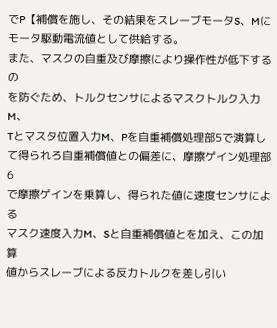でP【補償を施し、その結果をスレーブモータS、Mに
モータ駆動電流値として供給する。
また、マスクの自重及び摩擦により操作性が低下するの
を防ぐため、トルクセンサによるマスクトルク入力M、
Tとマスタ位置入力M、Pを自重補償処理部5で演算し
て得られろ自重補償値との偏差に、摩擦ゲイン処理部6
で摩擦ゲインを乗算し、得られた値に速度センサによる
マスク速度入力M、Sと自重補償値とを加え、この加算
値からスレーブによる反力トルクを差し引い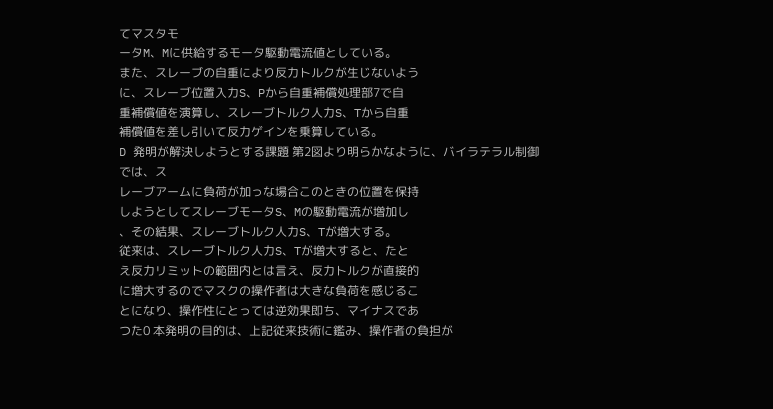てマスタモ
ータM、Mに供給するモータ駆動電流値としている。
また、スレーブの自重により反力トルクが生じないよう
に、スレーブ位置入力S、Pから自重補償処理部7で自
重補償値を演算し、スレーブトルク人力S、Tから自重
補償値を差し引いて反力ゲインを乗算している。
D 発明が解決しようとする課題 第2図より明らかなように、バイラテラル制御では、ス
レーブアームに負荷が加っな場合このときの位置を保持
しようとしてスレーブモータS、Mの駆動電流が増加し
、その結果、スレーブトルク人力S、Tが増大する。
従来は、スレーブトルク人力S、Tが増大すると、たと
え反力リミットの範囲内とは言え、反力トルクが直接的
に増大するのでマスクの操作者は大きな負荷を感じるこ
とになり、操作性にとっては逆効果即ち、マイナスであ
つた0 本発明の目的は、上記従来技術に鑑み、操作者の負担が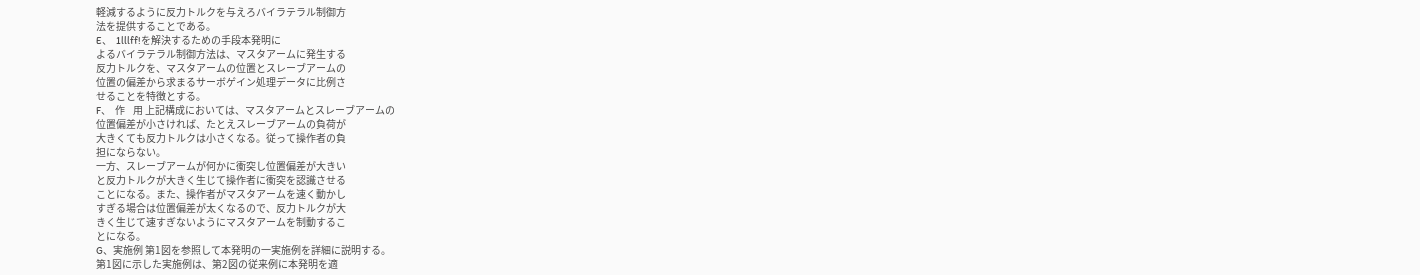軽減するように反力トルクを与えろバイラテラル制御方
法を提供することである。
E、  1lllff!を解決するための手段本発明に
よるバイラテラル制御方法は、マスタアームに発生する
反力トルクを、マスタアームの位置とスレーブアームの
位置の偏差から求まるサーボゲイン処理データに比例さ
せることを特徴とする。
F、  作    用 上記構成においては、マスタアームとスレーブアームの
位置偏差が小さければ、たとえスレーブアームの負荷が
大きくても反力トルクは小さくなる。従って操作者の負
担にならない。
一方、スレーブアームが何かに衝突し位置偏差が大きい
と反力トルクが大きく生じて操作者に衝突を認識させる
ことになる。また、操作者がマスタアームを速く動かし
すぎる場合は位置偏差が太くなるので、反力トルクが大
きく生じて速すぎないようにマスタアームを制動するこ
とになる。
G、実施例 第1図を参照して本発明の一実施例を詳細に説明する。
第1図に示した実施例は、第2図の従来例に本発明を適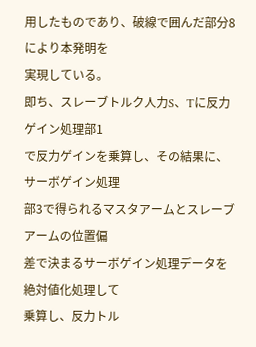用したものであり、破線で囲んだ部分8により本発明を
実現している。
即ち、スレーブトルク人力S、Tに反力ゲイン処理部1
で反力ゲインを乗算し、その結果に、サーボゲイン処理
部3で得られるマスタアームとスレーブアームの位置偏
差で決まるサーボゲイン処理データを絶対値化処理して
乗算し、反力トル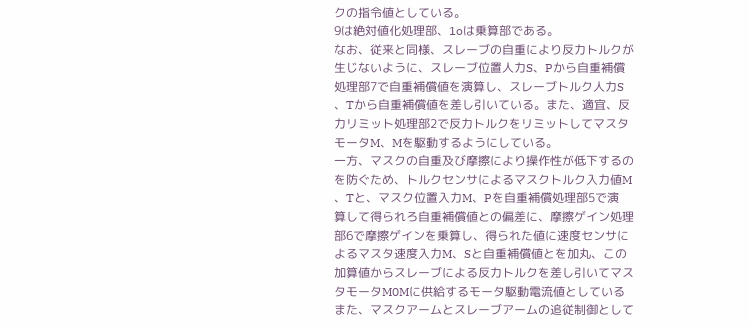クの指令値としている。
9は絶対値化処理部、1oは乗算部である。
なお、従来と同様、スレーブの自重により反力トルクが
生じないように、スレーブ位置人力S、Pから自重補償
処理部7で自重補償値を演算し、スレーブトルク人力S
、Tから自重補償値を差し引いている。また、適宜、反
力リミット処理部2で反力トルクをリミットしてマスタ
モータM、Mを駆動するようにしている。
一方、マスクの自重及び摩擦により操作性が低下するの
を防ぐため、トルクセンサによるマスクトルク入力値M
、Tと、マスク位置入力M、Pを自重補償処理部5で演
算して得られろ自重補償値との偏差に、摩擦ゲイン処理
部6で摩擦ゲインを乗算し、得られた値に速度センサに
よるマスタ速度入力M、Sと自重補償値とを加丸、この
加算値からスレーブによる反力トルクを差し引いてマス
タモータM0Mに供給するモータ駆動電流値としている
また、マスクアームとスレーブアームの追従制御として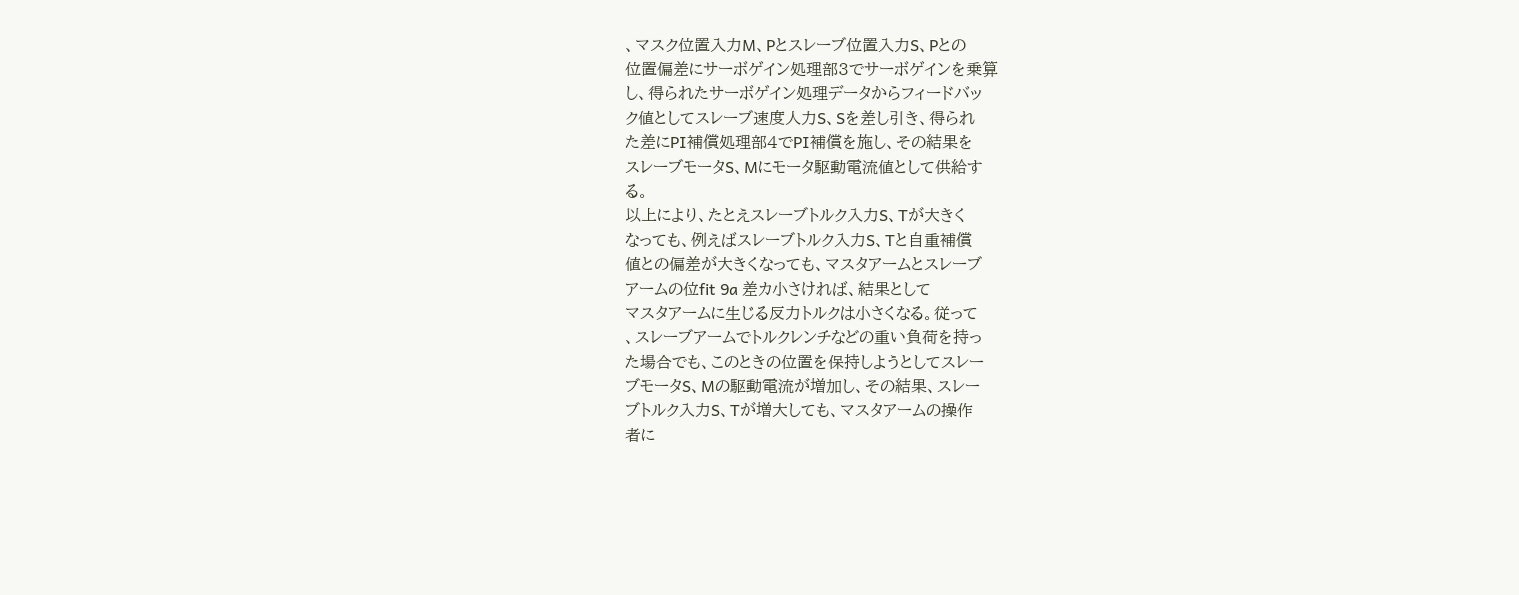、マスク位置入力M、Pとスレーブ位置入力S、Pとの
位置偏差にサーボゲイン処理部3でサーボゲインを乗算
し、得られたサーボゲイン処理データからフィードバッ
ク値としてスレーブ速度人力S、Sを差し引き、得られ
た差にPI補償処理部4でPI補償を施し、その結果を
スレーブモータS、Mにモータ駆動電流値として供給す
る。
以上により、たとえスレーブトルク入力S、Tが大きく
なっても、例えばスレーブトルク入力S、Tと自重補償
値との偏差が大きくなっても、マスタアームとスレーブ
アームの位fit 9a 差カ小さければ、結果として
マスタアームに生じる反力トルクは小さくなる。従って
、スレーブアームでトルクレンチなどの重い負荷を持っ
た場合でも、このときの位置を保持しようとしてスレー
ブモータS、Mの駆動電流が増加し、その結果、スレー
ブトルク入力S、Tが増大しても、マスタアームの操作
者に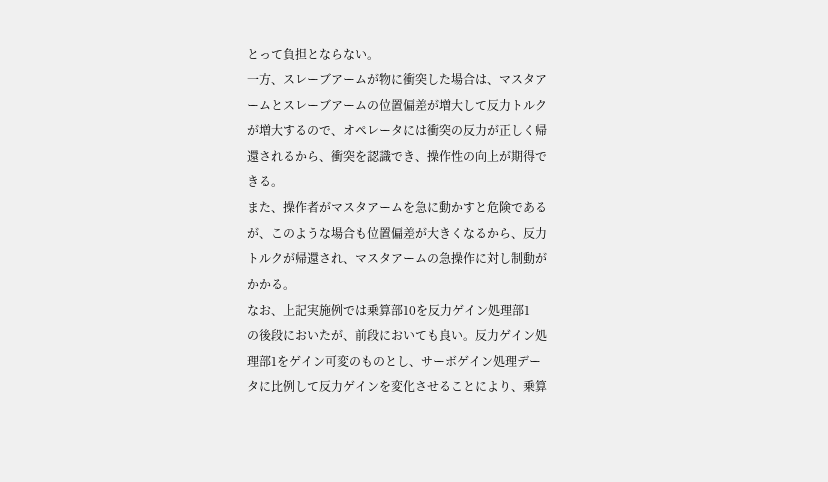とって負担とならない。
一方、スレーブアームが物に衝突した場合は、マスタア
ームとスレーブアームの位置偏差が増大して反力トルク
が増大するので、オペレータには衝突の反力が正しく帰
還されるから、衝突を認識でき、操作性の向上が期得で
きる。
また、操作者がマスタアームを急に動かすと危険である
が、このような場合も位置偏差が大きくなるから、反力
トルクが帰還され、マスタアームの急操作に対し制動が
かかる。
なお、上記実施例では乗算部10を反力ゲイン処理部1
の後段においたが、前段においても良い。反力ゲイン処
理部1をゲイン可変のものとし、サーボゲイン処理デー
タに比例して反力ゲインを変化させることにより、乗算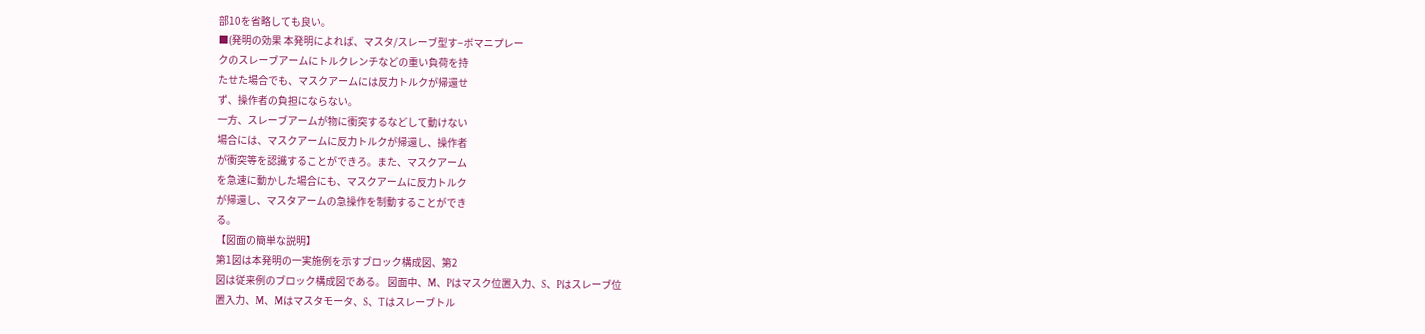部10を省略しても良い。
■(発明の効果 本発明によれば、マスタ/スレーブ型す−ボマニプレー
クのスレーブアームにトルクレンチなどの重い負荷を持
たせた場合でも、マスクアームには反力トルクが帰還せ
ず、操作者の負担にならない。
一方、スレーブアームが物に衝突するなどして動けない
場合には、マスクアームに反力トルクが帰還し、操作者
が衝突等を認識することができろ。また、マスクアーム
を急速に動かした場合にも、マスクアームに反力トルク
が帰還し、マスタアームの急操作を制動することができ
る。
【図面の簡単な説明】
第1図は本発明の一実施例を示すブロック構成図、第2
図は従来例のブロック構成図である。 図面中、M、Pはマスク位置入力、S、Pはスレーブ位
置入力、M、Mはマスタモータ、S、Tはスレーブトル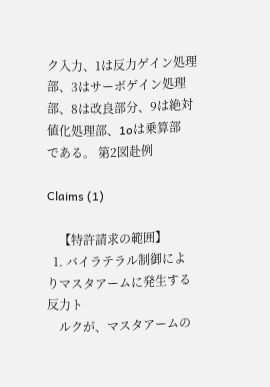ク入力、1は反力ゲイン処理部、3はサーボゲイン処理
部、8は改良部分、9は絶対値化処理部、1oは乗算部
である。 第2図赴例

Claims (1)

    【特許請求の範囲】
  1. バイラテラル制御によりマスタアームに発生する反力ト
    ルクが、マスタアームの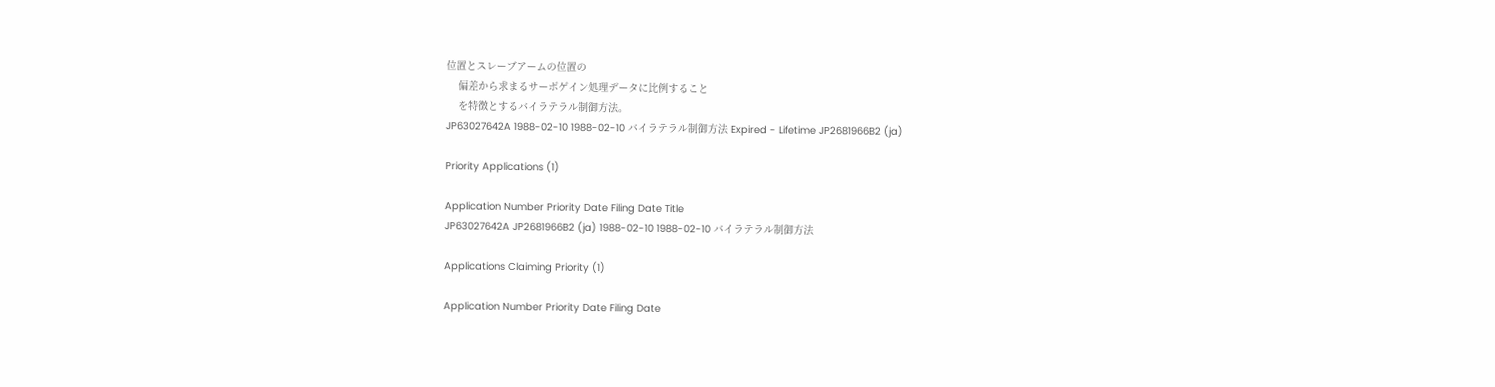位置とスレーブアームの位置の
    偏差から求まるサーボゲイン処理データに比例すること
    を特徴とするバイラテラル制御方法。
JP63027642A 1988-02-10 1988-02-10 バイラテラル制御方法 Expired - Lifetime JP2681966B2 (ja)

Priority Applications (1)

Application Number Priority Date Filing Date Title
JP63027642A JP2681966B2 (ja) 1988-02-10 1988-02-10 バイラテラル制御方法

Applications Claiming Priority (1)

Application Number Priority Date Filing Date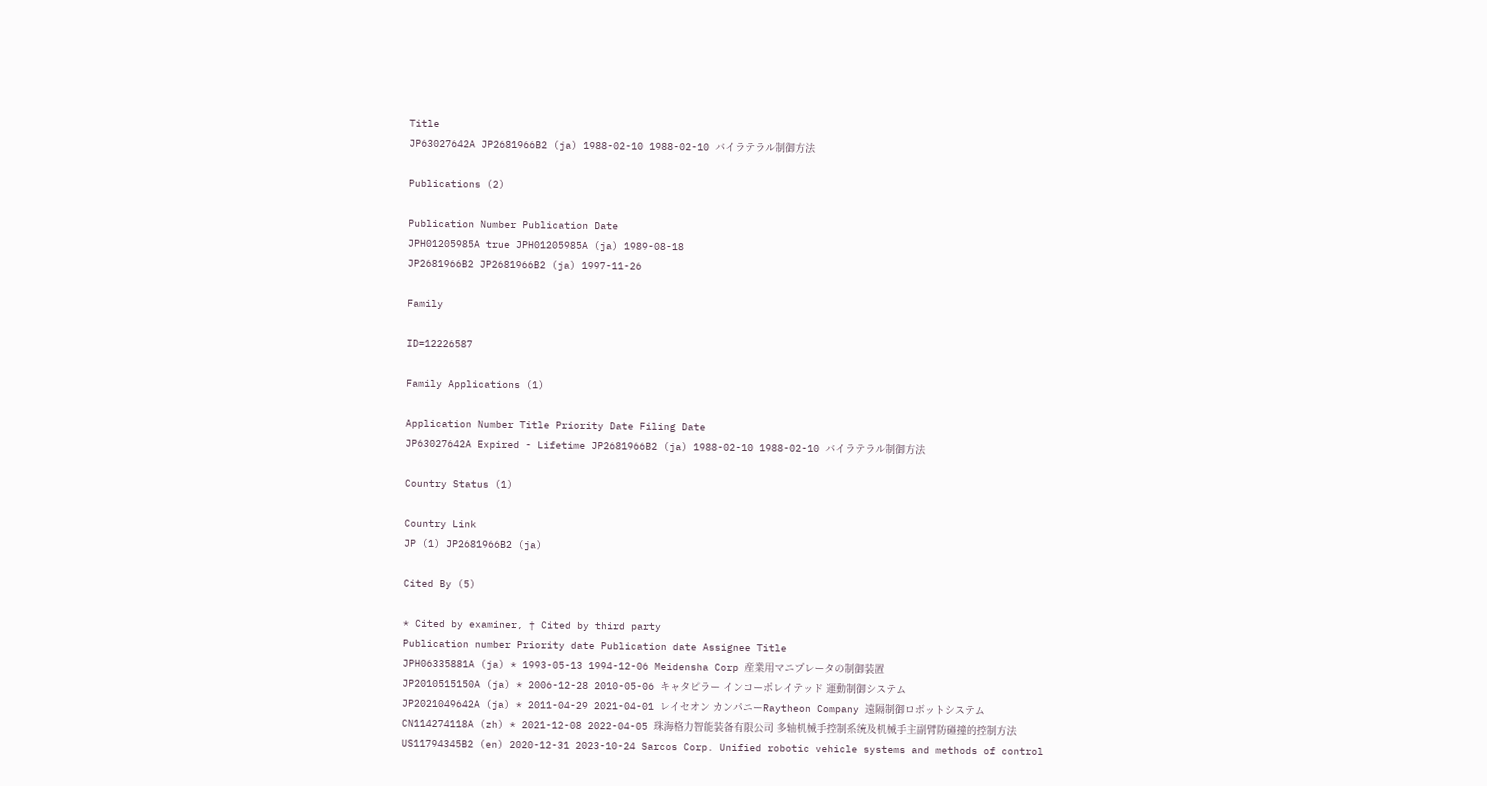Title
JP63027642A JP2681966B2 (ja) 1988-02-10 1988-02-10 バイラテラル制御方法

Publications (2)

Publication Number Publication Date
JPH01205985A true JPH01205985A (ja) 1989-08-18
JP2681966B2 JP2681966B2 (ja) 1997-11-26

Family

ID=12226587

Family Applications (1)

Application Number Title Priority Date Filing Date
JP63027642A Expired - Lifetime JP2681966B2 (ja) 1988-02-10 1988-02-10 バイラテラル制御方法

Country Status (1)

Country Link
JP (1) JP2681966B2 (ja)

Cited By (5)

* Cited by examiner, † Cited by third party
Publication number Priority date Publication date Assignee Title
JPH06335881A (ja) * 1993-05-13 1994-12-06 Meidensha Corp 産業用マニプレータの制御装置
JP2010515150A (ja) * 2006-12-28 2010-05-06 キャタピラー インコーポレイテッド 運動制御システム
JP2021049642A (ja) * 2011-04-29 2021-04-01 レイセオン カンパニーRaytheon Company 遠隔制御ロボットシステム
CN114274118A (zh) * 2021-12-08 2022-04-05 珠海格力智能装备有限公司 多轴机械手控制系统及机械手主副臂防碰撞的控制方法
US11794345B2 (en) 2020-12-31 2023-10-24 Sarcos Corp. Unified robotic vehicle systems and methods of control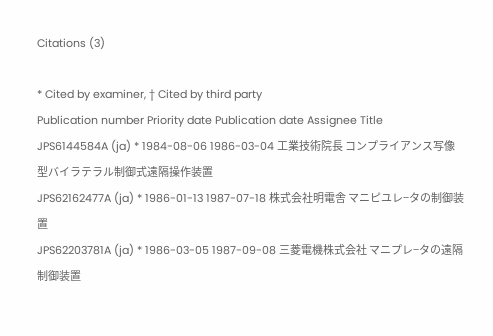Citations (3)

* Cited by examiner, † Cited by third party
Publication number Priority date Publication date Assignee Title
JPS6144584A (ja) * 1984-08-06 1986-03-04 工業技術院長 コンプライアンス写像型バイラテラル制御式遠隔操作装置
JPS62162477A (ja) * 1986-01-13 1987-07-18 株式会社明電舎 マニピユレ−タの制御装置
JPS62203781A (ja) * 1986-03-05 1987-09-08 三菱電機株式会社 マニプレ−タの遠隔制御装置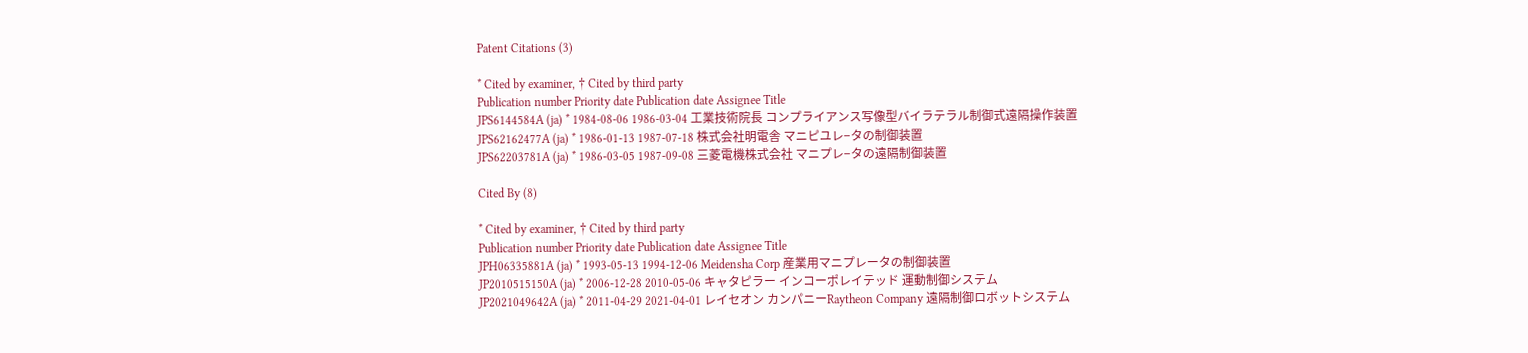Patent Citations (3)

* Cited by examiner, † Cited by third party
Publication number Priority date Publication date Assignee Title
JPS6144584A (ja) * 1984-08-06 1986-03-04 工業技術院長 コンプライアンス写像型バイラテラル制御式遠隔操作装置
JPS62162477A (ja) * 1986-01-13 1987-07-18 株式会社明電舎 マニピユレ−タの制御装置
JPS62203781A (ja) * 1986-03-05 1987-09-08 三菱電機株式会社 マニプレ−タの遠隔制御装置

Cited By (8)

* Cited by examiner, † Cited by third party
Publication number Priority date Publication date Assignee Title
JPH06335881A (ja) * 1993-05-13 1994-12-06 Meidensha Corp 産業用マニプレータの制御装置
JP2010515150A (ja) * 2006-12-28 2010-05-06 キャタピラー インコーポレイテッド 運動制御システム
JP2021049642A (ja) * 2011-04-29 2021-04-01 レイセオン カンパニーRaytheon Company 遠隔制御ロボットシステム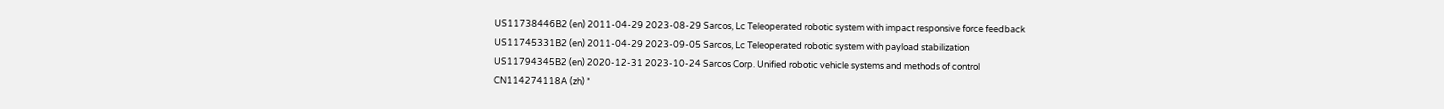US11738446B2 (en) 2011-04-29 2023-08-29 Sarcos, Lc Teleoperated robotic system with impact responsive force feedback
US11745331B2 (en) 2011-04-29 2023-09-05 Sarcos, Lc Teleoperated robotic system with payload stabilization
US11794345B2 (en) 2020-12-31 2023-10-24 Sarcos Corp. Unified robotic vehicle systems and methods of control
CN114274118A (zh) *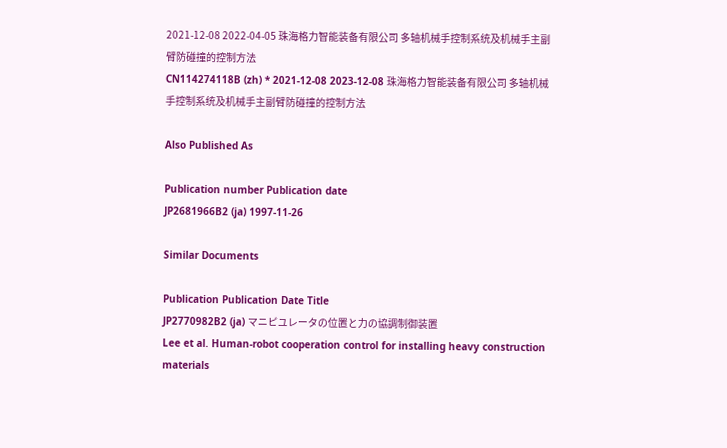2021-12-08 2022-04-05 珠海格力智能装备有限公司 多轴机械手控制系统及机械手主副臂防碰撞的控制方法
CN114274118B (zh) * 2021-12-08 2023-12-08 珠海格力智能装备有限公司 多轴机械手控制系统及机械手主副臂防碰撞的控制方法

Also Published As

Publication number Publication date
JP2681966B2 (ja) 1997-11-26

Similar Documents

Publication Publication Date Title
JP2770982B2 (ja) マニピユレータの位置と力の協調制御装置
Lee et al. Human-robot cooperation control for installing heavy construction materials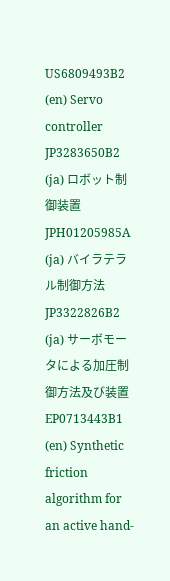US6809493B2 (en) Servo controller
JP3283650B2 (ja) ロボット制御装置
JPH01205985A (ja) バイラテラル制御方法
JP3322826B2 (ja) サーボモータによる加圧制御方法及び装置
EP0713443B1 (en) Synthetic friction algorithm for an active hand-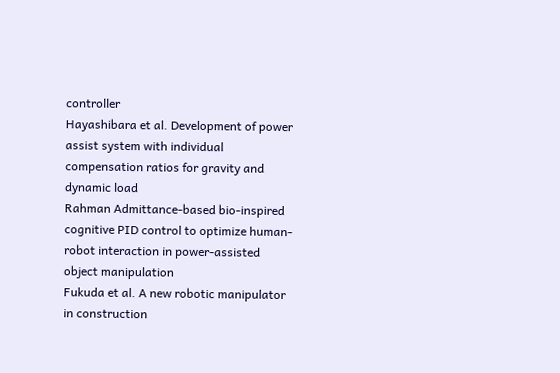controller
Hayashibara et al. Development of power assist system with individual compensation ratios for gravity and dynamic load
Rahman Admittance-based bio-inspired cognitive PID control to optimize human-robot interaction in power-assisted object manipulation
Fukuda et al. A new robotic manipulator in construction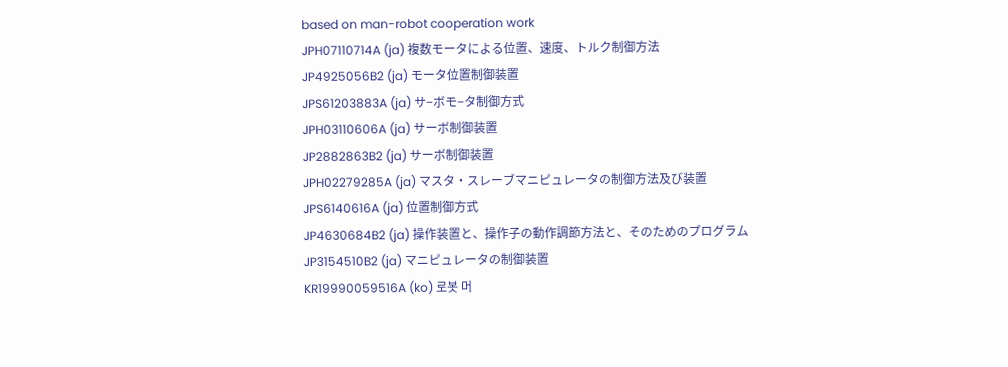based on man-robot cooperation work
JPH07110714A (ja) 複数モータによる位置、速度、トルク制御方法
JP4925056B2 (ja) モータ位置制御装置
JPS61203883A (ja) サ−ボモ−タ制御方式
JPH03110606A (ja) サーボ制御装置
JP2882863B2 (ja) サーボ制御装置
JPH02279285A (ja) マスタ・スレーブマニピュレータの制御方法及び装置
JPS6140616A (ja) 位置制御方式
JP4630684B2 (ja) 操作装置と、操作子の動作調節方法と、そのためのプログラム
JP3154510B2 (ja) マニピュレータの制御装置
KR19990059516A (ko) 로봇 머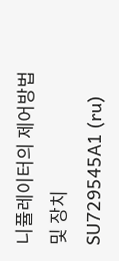니퓰레이터의 제어방법 및 장치
SU729545A1 (ru)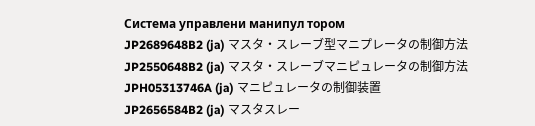Система управлени манипул тором
JP2689648B2 (ja) マスタ・スレーブ型マニプレータの制御方法
JP2550648B2 (ja) マスタ・スレーブマニピュレータの制御方法
JPH05313746A (ja) マニピュレータの制御装置
JP2656584B2 (ja) マスタスレー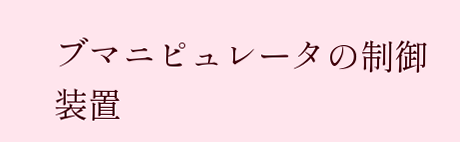ブマニピュレータの制御装置